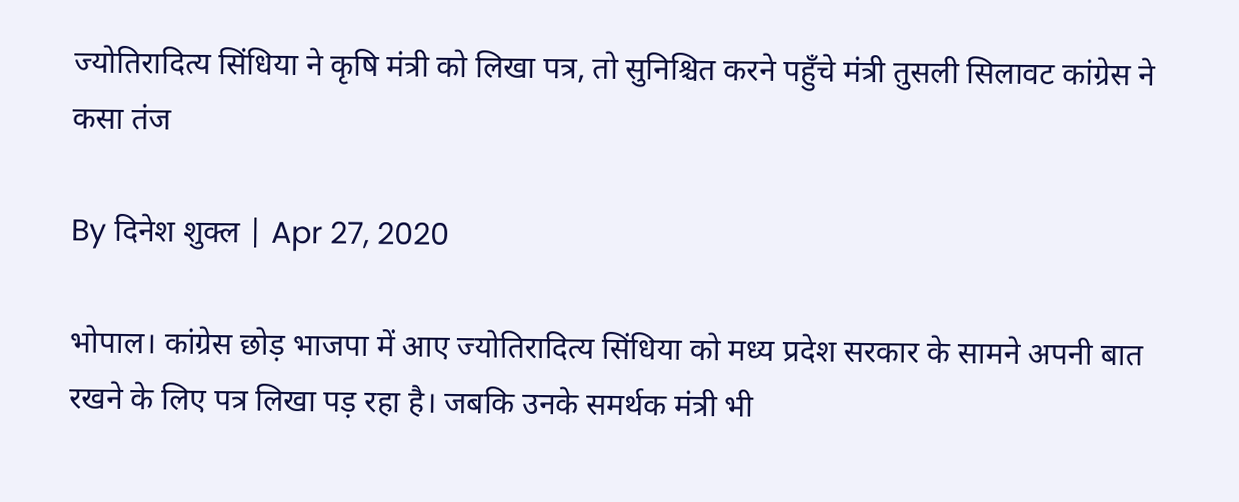ज्योतिरादित्य सिंधिया ने कृषि मंत्री को लिखा पत्र, तो सुनिश्चित करने पहुँचे मंत्री तुसली सिलावट कांग्रेस ने कसा तंज

By दिनेश शुक्ल | Apr 27, 2020

भोपाल। कांग्रेस छोड़ भाजपा में आए ज्योतिरादित्य सिंधिया को मध्य प्रदेश सरकार के सामने अपनी बात रखने के लिए पत्र लिखा पड़ रहा है। जबकि उनके समर्थक मंत्री भी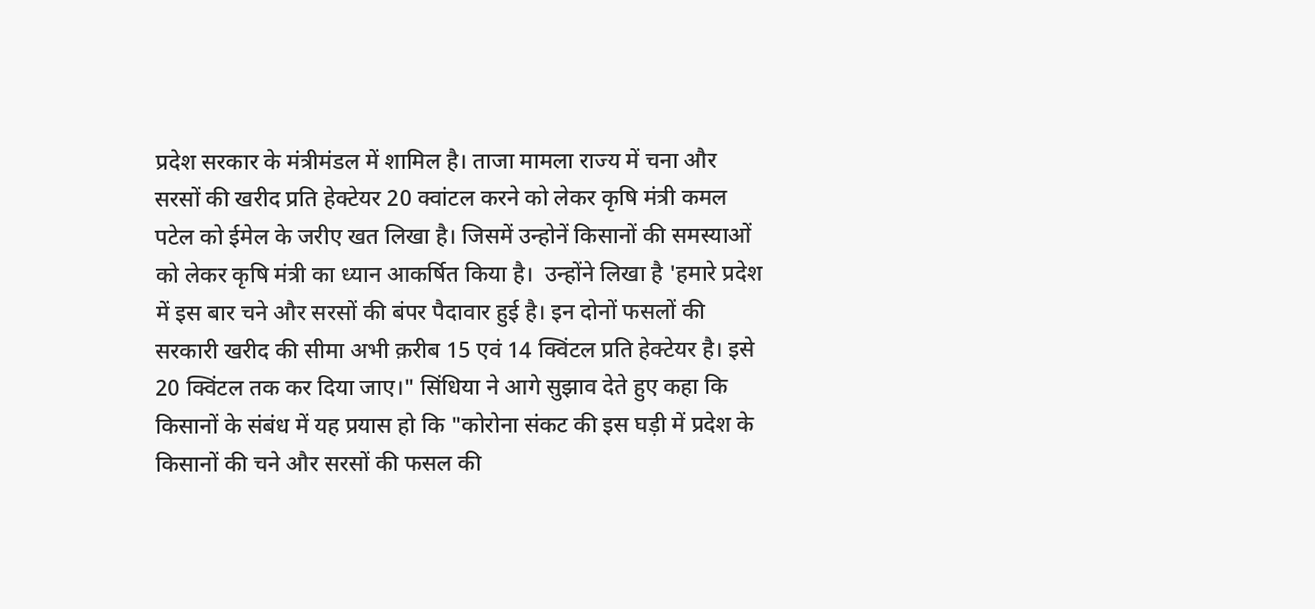प्रदेश सरकार के मंत्रीमंडल में शामिल है। ताजा मामला राज्य में चना और सरसों की खरीद प्रति हेक्टेयर 20 क्वांटल करने को लेकर कृषि मंत्री कमल पटेल को ईमेल के जरीए खत लिखा है। जिसमें उन्होनें किसानों की समस्याओं को लेकर कृषि मंत्री का ध्यान आकर्षित किया है।  उन्होंने लिखा है 'हमारे प्रदेश में इस बार चने और सरसों की बंपर पैदावार हुई है। इन दोनों फसलों की सरकारी खरीद की सीमा अभी क़रीब 15 एवं 14 क्विंटल प्रति हेक्टेयर है। इसे 20 क्विंटल तक कर दिया जाए।" सिंधिया ने आगे सुझाव देते हुए कहा कि किसानों के संबंध में यह प्रयास हो कि "कोरोना संकट की इस घड़ी में प्रदेश के किसानों की चने और सरसों की फसल की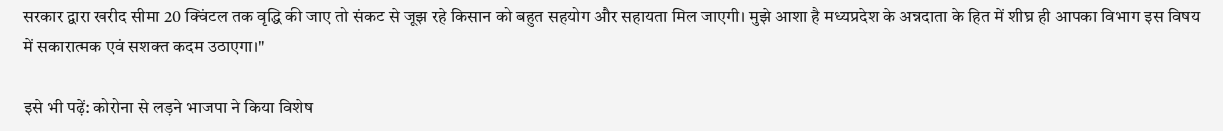सरकार द्वारा खरीद सीमा 20 क्विंटल तक वृद्धि की जाए तो संकट से जूझ रहे किसान को बहुत सहयोग और सहायता मिल जाएगी। मुझे आशा है मध्यप्रदेश के अन्नदाता के हित में शीघ्र ही आपका विभाग इस विषय में सकारात्मक एवं सशक्त कदम उठाएगा।"

इसे भी पढ़ें: कोरोना से लड़ने भाजपा ने किया विशेष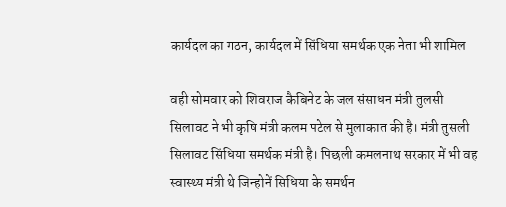कार्यदल का गठन, कार्यदल में सिंधिया समर्थक एक नेता भी शामिल

वही सोमवार को शिवराज कैबिनेट के जल संसाधन मंत्री तुलसी सिलावट ने भी कृषि मंत्री कलम पटेल से मुलाकात की है। मंत्री तुसली सिलावट सिंधिया समर्थक मंत्री है। पिछली कमलनाथ सरकार में भी वह स्वास्थ्य मंत्री थे जिन्होनें सिधिया के समर्थन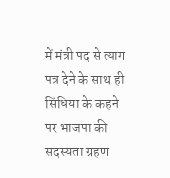में मंत्री पद से त्याग पत्र देने के साथ ही सिंधिया के कहने पर भाजपा की सदस्यता ग्रहण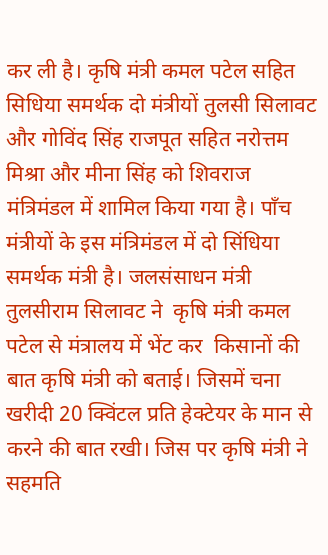कर ली है। कृषि मंत्री कमल पटेल सहित सिधिया समर्थक दो मंत्रीयों तुलसी सिलावट और गोविंद सिंह राजपूत सहित नरोत्तम मिश्रा और मीना सिंह को शिवराज मंत्रिमंडल में शामिल किया गया है। पाँच मंत्रीयों के इस मंत्रिमंडल में दो सिंधिया समर्थक मंत्री है। जलसंसाधन मंत्री तुलसीराम सिलावट ने  कृषि मंत्री कमल पटेल से मंत्रालय में भेंट कर  किसानों की बात कृषि मंत्री को बताई। जिसमें चना खरीदी 20 क्विंटल प्रति हेक्टेयर के मान से करने की बात रखी। जिस पर कृषि मंत्री ने सहमति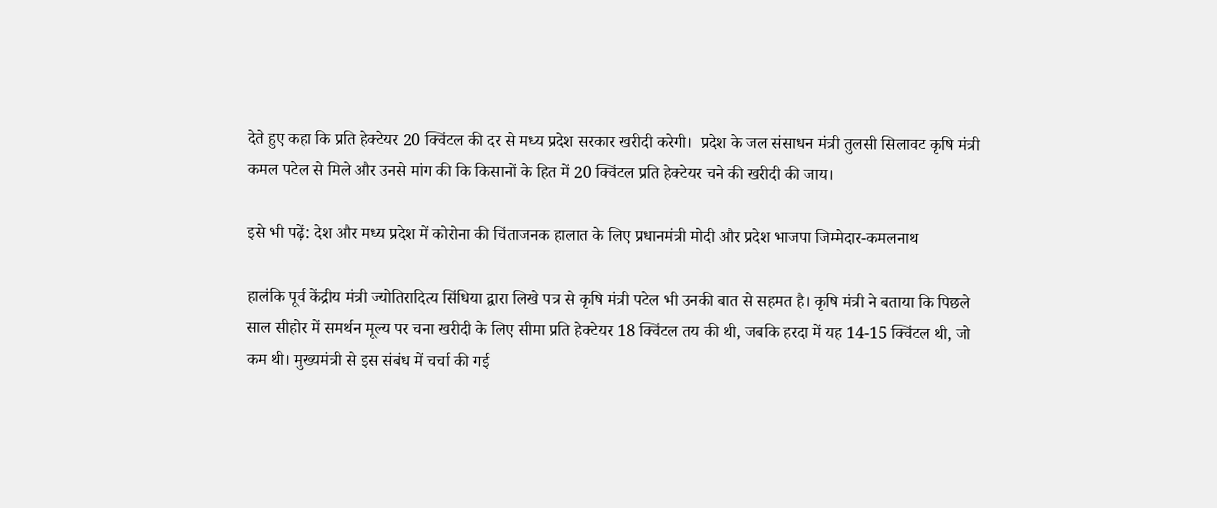देते हुए कहा कि प्रति हेक्टेयर 20 क्विंटल की दर से मध्य प्रदेश सरकार खरीदी करेगी।  प्रदेश के जल संसाधन मंत्री तुलसी सिलावट कृषि मंत्री कमल पटेल से मिले और उनसे मांग की कि किसानों के हित में 20 क्विंटल प्रति हेक्टेयर चने की खरीदी की जाय।

इसे भी पढ़ें: देश और मध्य प्रदेश में कोरोना की चिंताजनक हालात के लिए प्रधानमंत्री मोदी और प्रदेश भाजपा जिम्मेदार-कमलनाथ

हालंकि पूर्व केंद्रीय मंत्री ज्योतिरादित्य सिंधिया द्वारा लिखे पत्र से कृषि मंत्री पटेल भी उनकी बात से सहमत है। कृषि मंत्री ने बताया कि पिछले साल सीहोर में समर्थन मूल्य पर चना खरीदी के लिए सीमा प्रति हेक्टेयर 18 क्विंटल तय की थी, जबकि हरदा में यह 14-15 क्विंटल थी, जो कम थी। मुख्यमंत्री से इस संबंध में चर्चा की गई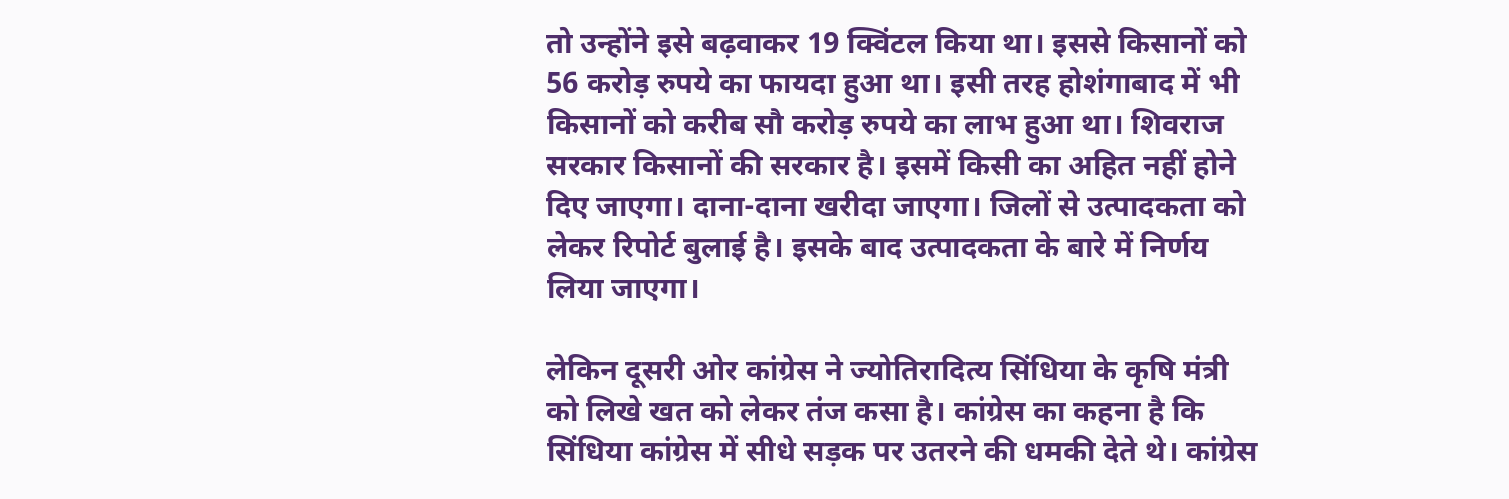तो उन्होंने इसे बढ़वाकर 19 क्विंटल किया था। इससे किसानों को 56 करोड़ रुपये का फायदा हुआ था। इसी तरह होशंगाबाद में भी किसानों को करीब सौ करोड़ रुपये का लाभ हुआ था। शिवराज सरकार किसानों की सरकार है। इसमें किसी का अहित नहीं होने दिए जाएगा। दाना-दाना खरीदा जाएगा। जिलों से उत्पादकता को लेकर रिपोर्ट बुलाई है। इसके बाद उत्पादकता के बारे में निर्णय लिया जाएगा।

लेकिन दूसरी ओर कांग्रेस ने ज्योतिरादित्य सिंधिया के कृषि मंत्री को लिखे खत को लेकर तंज कसा है। कांग्रेस का कहना है कि सिंधिया कांग्रेस में सीधे सड़क पर उतरने की धमकी देते थे। कांग्रेस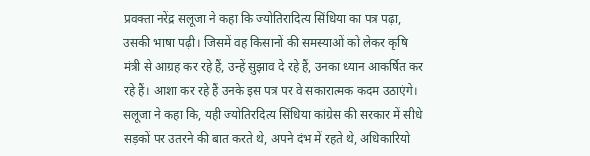प्रवक्ता नरेंद्र सलूजा ने कहा कि ज्योतिरादित्य सिंधिया का पत्र पढ़ा, उसकी भाषा पढ़ी। जिसमें वह किसानों की समस्याओं को लेकर कृषि मंत्री से आग्रह कर रहे हैं, उन्हें सुझाव दे रहे हैं, उनका ध्यान आकर्षित कर रहे हैं। आशा कर रहे हैं उनके इस पत्र पर वे सकारात्मक कदम उठाएंगे। सलूजा ने कहा कि, यही ज्योतिरदित्य सिंधिया कांग्रेस की सरकार में सीधे सड़कों पर उतरने की बात करते थे, अपने दंभ में रहते थे, अधिकारियो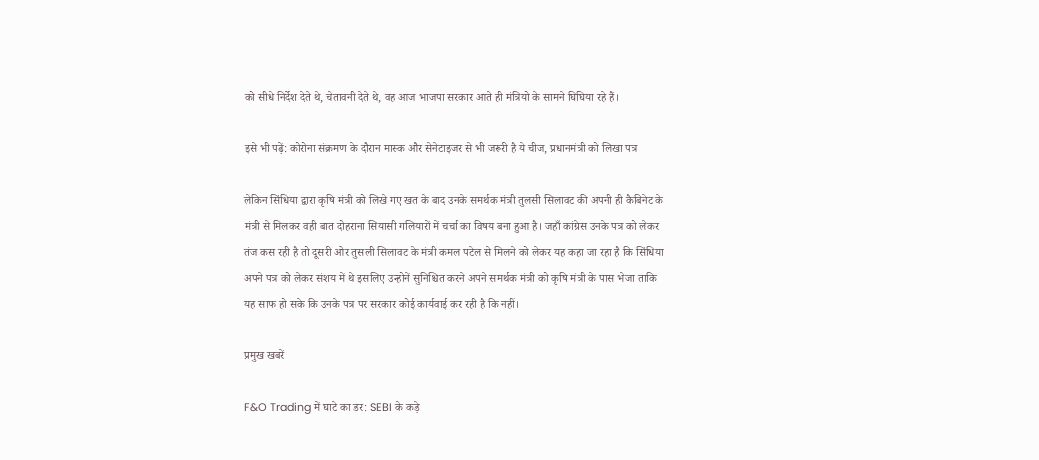को सीधे निर्देश देते थे, चेतावनी देते थे, वह आज भाजपा सरकार आते ही मंत्रियो के सामने घिघिया रहे हैं।

इसे भी पढ़ें: कोरोना संक्रमण के दौरान मास्क और सेनेटाइजर से भी जरूरी है ये चीज, प्रधानमंत्री को लिखा पत्र

लेकिन सिंधिया द्वारा कृषि मंत्री को लिखे गए खत के बाद उनके समर्थक मंत्री तुलसी सिलावट की अपनी ही कैबिनेट के मंत्री से मिलकर वही बात दोहराना सियासी गलियारों में चर्चा का विषय बना हुआ है। जहाँ कांग्रेस उनके पत्र को लेकर तंज कस रही है तो दूसरी ओर तुसली सिलावट के मंत्री कमल पटेल से मिलने को लेकर यह कहा जा रहा है कि सिंधिया अपने पत्र को लेकर संशय में थे इसलिए उन्होनें सुनिश्चित करने अपने समर्थक मंत्री को कृषि मंत्री के पास भेजा ताकि यह साफ हो सके कि उनके पत्र पर सरकार कोई कार्यवाई कर रही है कि नहीं।

प्रमुख खबरें

F&O Trading में घाटे का डर: SEBI के कड़े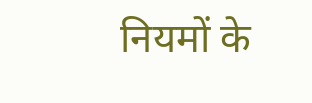नियमों के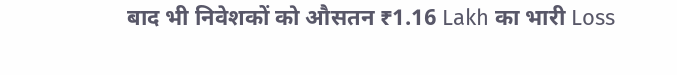बाद भी निवेशकों को औसतन ₹1.16 Lakh का भारी Loss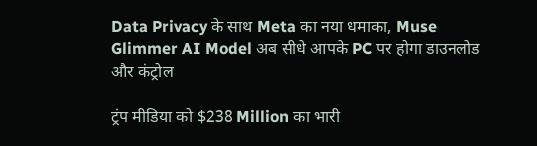Data Privacy के साथ Meta का नया धमाका, Muse Glimmer AI Model अब सीधे आपके PC पर होगा डाउनलोड और कंट्रोल

ट्रंप मीडिया को $238 Million का भारी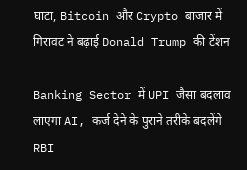घाटा, Bitcoin और Crypto बाजार में गिरावट ने बढ़ाई Donald Trump की टेंशन

Banking Sector में UPI जैसा बदलाव लाएगा AI, कर्ज देने के पुराने तरीके बदलेंगे RBI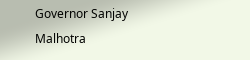Governor Sanjay Malhotra